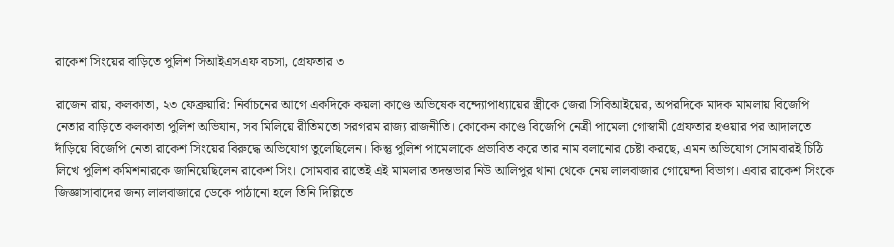রাকেশ সিংয়ের বাড়িতে পুলিশ সিআইএসএফ বচসা, গ্রেফতার ৩

রাজেন রায়, কলকাতা, ২৩ ফেব্রুয়ারি: নির্বাচনের আগে একদিকে কয়লা কাণ্ডে অভিষেক বন্দ্যোপাধ্যায়ের স্ত্রীকে জেরা সিবিআইয়ের, অপরদিকে মাদক মামলায় বিজেপি নেতার বাড়িতে কলকাতা পুলিশ অভিযান, সব মিলিয়ে রীতিমতো সরগরম রাজ্য রাজনীতি। কোকেন কাণ্ডে বিজেপি নেত্রী পামেলা গোস্বামী গ্রেফতার হওয়ার পর আদালতে দাঁড়িয়ে বিজেপি নেতা রাকেশ সিংয়ের বিরুদ্ধে অভিযোগ তুলেছিলেন। কিন্তু পুলিশ পামেলাকে প্রভাবিত করে তার নাম বলানোর চেষ্টা করছে, এমন অভিযোগ সোমবারই চিঠি লিখে পুলিশ কমিশনারকে জানিয়েছিলেন রাকেশ সিং। সোমবার রাতেই এই মামলার তদন্তভার নিউ আলিপুর থানা থেকে নেয় লালবাজার গোয়েন্দা বিভাগ। এবার রাকেশ সিংকে জিজ্ঞাসাবাদের জন্য লালবাজারে ডেকে পাঠানো হলে তিনি দিল্লিতে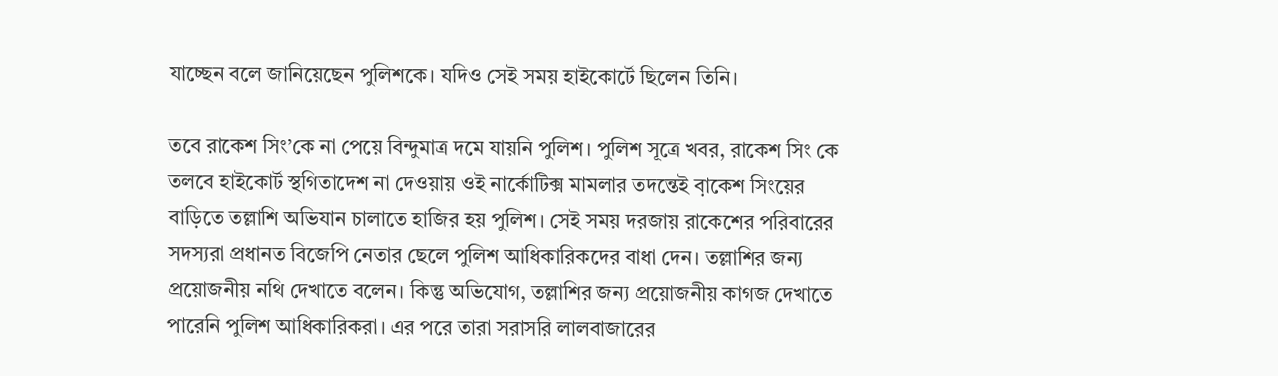যাচ্ছেন বলে জানিয়েছেন পুলিশকে। যদিও সেই সময় হাইকোর্টে ছিলেন তিনি।

তবে রাকেশ সিং’কে না পেয়ে বিন্দুমাত্র দমে যায়নি পুলিশ। পুলিশ সূত্রে খবর, রাকেশ সিং কে তলবে হাইকোর্ট স্থগিতাদেশ না দেওয়ায় ওই নার্কোটিক্স মামলার তদন্তেই ব়াকেশ সিংয়ের বাড়িতে তল্লাশি অভিযান চালাতে হাজির হয় পুলিশ। সেই সময় দরজায় রাকেশের পরিবারের সদস্যরা প্রধানত বিজেপি নেতার ছেলে পুলিশ আধিকারিকদের বাধা দেন। তল্লাশির জন্য প্রয়োজনীয় নথি দেখাতে বলেন। কিন্তু অভিযোগ, তল্লাশির জন্য প্রয়োজনীয় কাগজ দেখাতে পারেনি পুলিশ আধিকারিকরা। এর পরে তারা সরাসরি লালবাজারের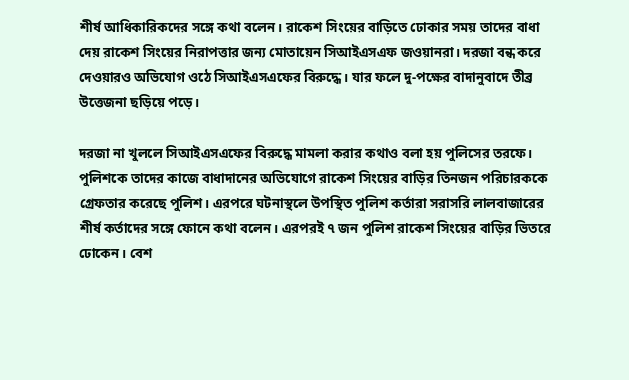শীর্ষ আধিকারিকদের সঙ্গে কথা বলেন। রাকেশ সিংয়ের বাড়িতে ঢোকার সময় তাদের বাধা দেয় রাকেশ সিংয়ের নিরাপত্তার জন্য মোতায়েন সিআইএসএফ জওয়ানরা। দরজা বন্ধ করে দেওয়ারও অভিযোগ ওঠে সিআইএসএফের বিরুদ্ধে। যার ফলে দু-পক্ষের বাদানুবাদে তীব্র উত্তেজনা ছড়িয়ে পড়ে।

দরজা না খুললে সিআইএসএফের বিরুদ্ধে মামলা করার কথাও বলা হয় পুলিসের তরফে। পুলিশকে তাদের কাজে বাধাদানের অভিযোগে রাকেশ সিংয়ের বাড়ির তিনজন পরিচারককে গ্রেফতার করেছে পুলিশ। এরপরে ঘটনাস্থলে উপস্থিত পুলিশ কর্তারা সরাসরি লালবাজারের শীর্ষ কর্তাদের সঙ্গে ফোনে কথা বলেন। এরপরই ৭ জন পুলিশ রাকেশ সিংয়ের বাড়ির ভিতরে ঢোকেন। বেশ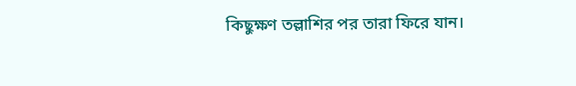কিছুক্ষণ তল্লাশির পর তারা ফিরে যান।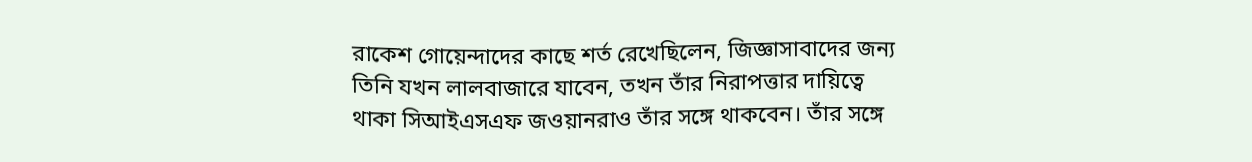রাকেশ গোয়েন্দাদের কাছে শর্ত রেখেছিলেন, জিজ্ঞাসাবাদের জন্য তিনি যখন লালবাজারে যাবেন, তখন তাঁর নিরাপত্তার দায়িত্বে থাকা সিআইএসএফ জওয়ানরাও তাঁর সঙ্গে থাকবেন। তাঁর সঙ্গে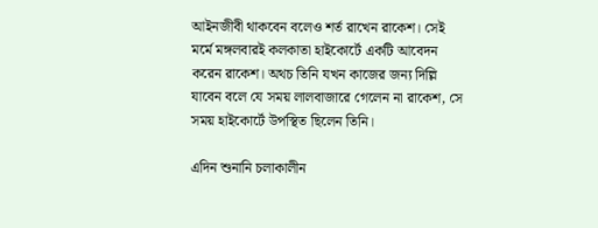আইনজীবী থাকবেন বলেও শর্ত রাখেন রাকেশ। সেই মর্মে মঙ্গলবারই কলকাতা হাইকোর্টে একটি আবেদন করেন রাকেশ। অথচ তিনি যখন কাজের জন্য দিল্লি যাবেন বলে যে সময় লালবাজারে গেলেন না রাকেশ, সে সময় হাইকোর্টে উপস্থিত ছিলেন তিনি।

এদিন শুনানি চলাকালীন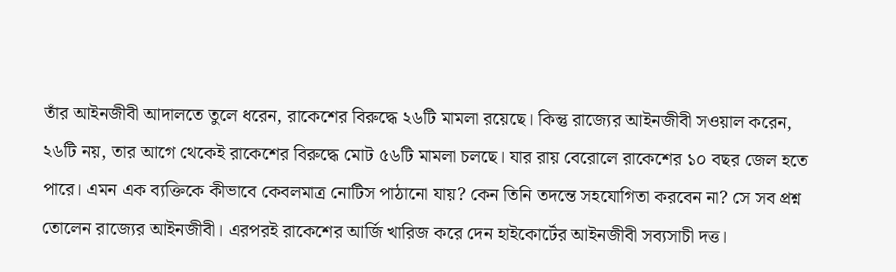তাঁর আইনজীবী আদালতে তুলে ধরেন, রাকেশের বিরুদ্ধে ২৬টি মামলা রয়েছে। কিন্তু রাজ্যের আইনজীবী সওয়াল করেন, ২৬টি নয়, তার আগে থেকেই রাকেশের বিরুদ্ধে মোট ৫৬টি মামলা চলছে। যার রায় বেরোলে রাকেশের ১০ বছর জেল হতে পারে। এমন এক ব্যক্তিকে কীভাবে কেবলমাত্র নোটিস পাঠানো যায়? কেন তিনি তদন্তে সহযোগিতা করবেন না? সে সব প্রশ্ন তোলেন রাজ্যের আইনজীবী। এরপরই রাকেশের আর্জি খারিজ করে দেন হাইকোর্টের আইনজীবী সব্যসাচী দত্ত।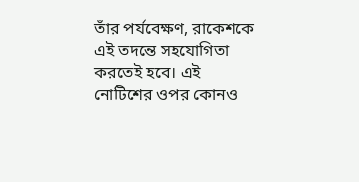তাঁর পর্যবেক্ষণ, রাকেশকে এই তদন্তে সহযোগিতা করতেই হবে। এই নোটিশের ওপর কোনও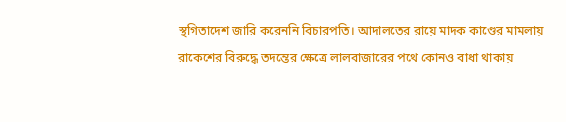স্থগিতাদেশ জারি করেননি বিচারপতি। আদালতের রায়ে মাদক কাণ্ডের মামলায় রাকেশের বিরুদ্ধে তদন্তের ক্ষেত্রে লালবাজারের পথে কোনও বাধা থাকায়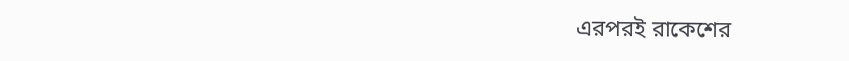এরপরই রাকেশের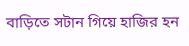বাড়িতে সটান গিয়ে হাজির হন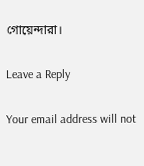গোয়েন্দারা।

Leave a Reply

Your email address will not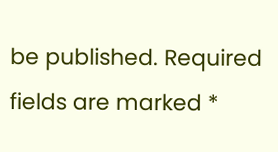be published. Required fields are marked *